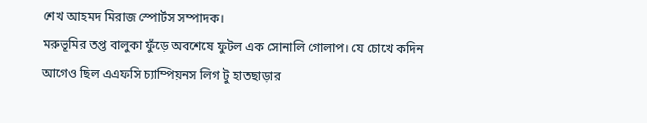শেখ আহমদ মিরাজ স্পোর্টস সম্পাদক।
মরুভূমির তপ্ত বালুকা ফুঁড়ে অবশেষে ফুটল এক সোনালি গোলাপ। যে চোখে কদিন আগেও ছিল এএফসি চ্যাম্পিয়নস লিগ টু হাতছাড়ার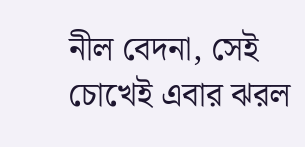নীল বেদনা, সেই চোখেই এবার ঝরল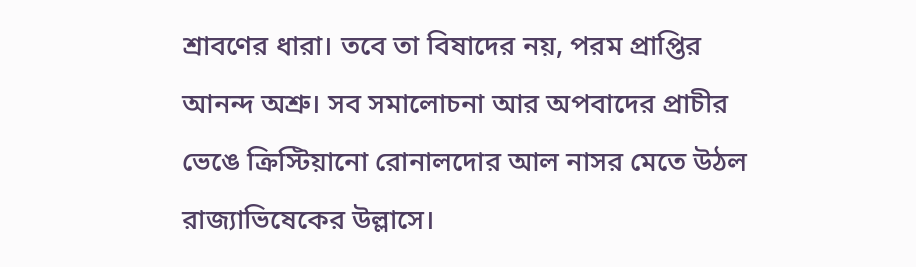শ্রাবণের ধারা। তবে তা বিষাদের নয়, পরম প্রাপ্তির আনন্দ অশ্রু। সব সমালোচনা আর অপবাদের প্রাচীর ভেঙে ক্রিস্টিয়ানো রোনালদোর আল নাসর মেতে উঠল রাজ্যাভিষেকের উল্লাসে।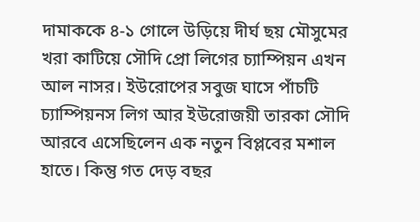দামাককে ৪-১ গোলে উড়িয়ে দীর্ঘ ছয় মৌসুমের খরা কাটিয়ে সৌদি প্রো লিগের চ্যাম্পিয়ন এখন আল নাসর। ইউরোপের সবুজ ঘাসে পাঁচটি চ্যাম্পিয়নস লিগ আর ইউরোজয়ী তারকা সৌদি আরবে এসেছিলেন এক নতুন বিপ্লবের মশাল হাতে। কিন্তু গত দেড় বছর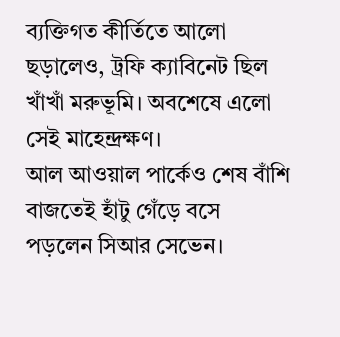ব্যক্তিগত কীর্তিতে আলো ছড়ালেও, ট্রফি ক্যাবিনেট ছিল খাঁখাঁ মরুভূমি। অবশেষে এলো সেই মাহেন্দ্রক্ষণ।
আল আওয়াল পার্কেও শেষ বাঁশি বাজতেই হাঁটু গেঁড়ে বসে পড়লেন সিআর সেভেন।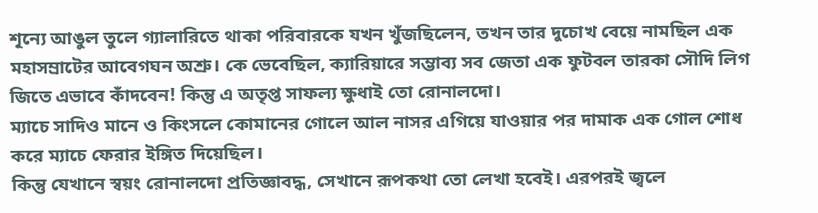শূন্যে আঙুল তুলে গ্যালারিতে থাকা পরিবারকে যখন খুঁজছিলেন, তখন তার দুচোখ বেয়ে নামছিল এক মহাসম্রাটের আবেগঘন অশ্রু। কে ভেবেছিল, ক্যারিয়ারে সম্ভাব্য সব জেতা এক ফুটবল তারকা সৌদি লিগ জিতে এভাবে কাঁদবেন! কিন্তু এ অতৃপ্ত সাফল্য ক্ষুধাই তো রোনালদো।
ম্যাচে সাদিও মানে ও কিংসলে কোমানের গোলে আল নাসর এগিয়ে যাওয়ার পর দামাক এক গোল শোধ করে ম্যাচে ফেরার ইঙ্গিত দিয়েছিল।
কিন্তু যেখানে স্বয়ং রোনালদো প্রতিজ্ঞাবদ্ধ, সেখানে রূপকথা তো লেখা হবেই। এরপরই জ্বলে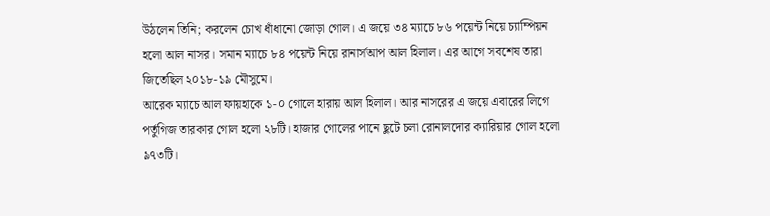উঠলেন তিনি; করলেন চোখ ধাঁধানো জোড়া গোল। এ জয়ে ৩৪ ম্যাচে ৮৬ পয়েন্ট নিয়ে চ্যাম্পিয়ন হলো আল নাসর। সমান ম্যাচে ৮৪ পয়েন্ট নিয়ে রানার্সআপ আল হিলাল। এর আগে সবশেষ তারা জিতেছিল ২০১৮-১৯ মৌসুমে।
আরেক ম্যাচে আল ফায়হাকে ১-০ গোলে হারায় আল হিলাল। আর নাসরের এ জয়ে এবারের লিগে পর্তুগিজ তারকার গোল হলো ২৮টি। হাজার গোলের পানে ছুটে চলা রোনালদোর ক্যারিয়ার গোল হলো ৯৭৩টি।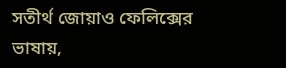সতীর্থ জোয়াও ফেলিক্সের ভাষায়,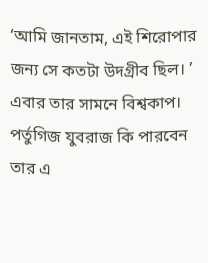‘আমি জানতাম, এই শিরোপার জন্য সে কতটা উদগ্রীব ছিল। ’ এবার তার সামনে বিশ্বকাপ। পর্তুগিজ যুবরাজ কি পারবেন তার এ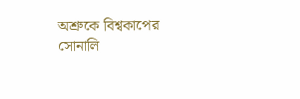অশ্রুকে বিশ্বকাপের সোনালি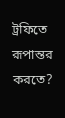ট্রফিতে রূপান্তর করতে?